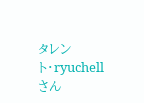タレント・ryuchellさん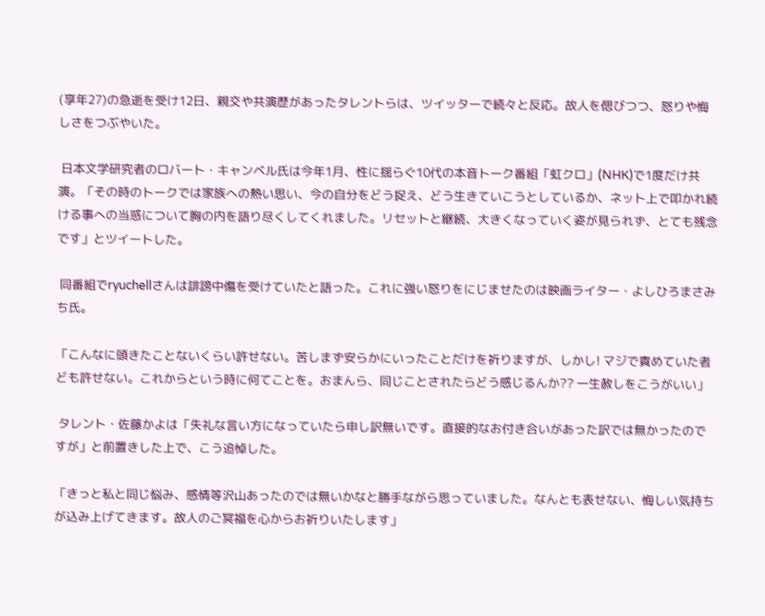(享年27)の急逝を受け12日、親交や共演歴があったタレントらは、ツイッターで続々と反応。故人を偲びつつ、怒りや悔しさをつぶやいた。

 日本文学研究者のロバート・キャンベル氏は今年1月、性に揺らぐ10代の本音トーク番組「虹クロ」(NHK)で1度だけ共演。「その時のトークでは家族への熱い思い、今の自分をどう捉え、どう生きていこうとしているか、ネット上で叩かれ続ける事への当惑について胸の内を語り尽くしてくれました。リセットと継続、大きくなっていく姿が見られず、とても残念です」とツイートした。

 同番組でryuchellさんは誹謗中傷を受けていたと語った。これに強い怒りをにじませたのは映画ライター・よしひろまさみち氏。

「こんなに頭きたことないくらい許せない。苦しまず安らかにいったことだけを祈りますが、しかし! マジで責めていた者ども許せない。これからという時に何てことを。おまんら、同じことされたらどう感じるんか?? 一生赦しをこうがいい」

 タレント・佐藤かよは「失礼な言い方になっていたら申し訳無いです。直接的なお付き合いがあった訳では無かったのですが」と前置きした上で、こう追悼した。

「きっと私と同じ悩み、感情等沢山あったのでは無いかなと勝手ながら思っていました。なんとも表せない、悔しい気持ちが込み上げてきます。故人のご冥福を心からお祈りいたします」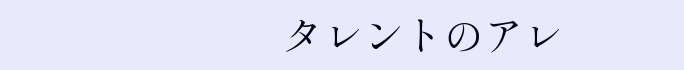タレントのアレ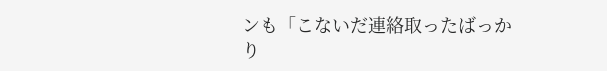ンも「こないだ連絡取ったばっかり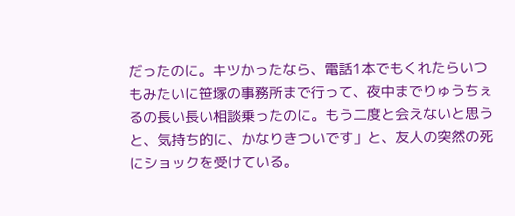だったのに。キツかったなら、電話1本でもくれたらいつもみたいに笹塚の事務所まで行って、夜中までりゅうちぇるの長い長い相談乗ったのに。もう二度と会えないと思うと、気持ち的に、かなりきついです」と、友人の突然の死にショックを受けている。